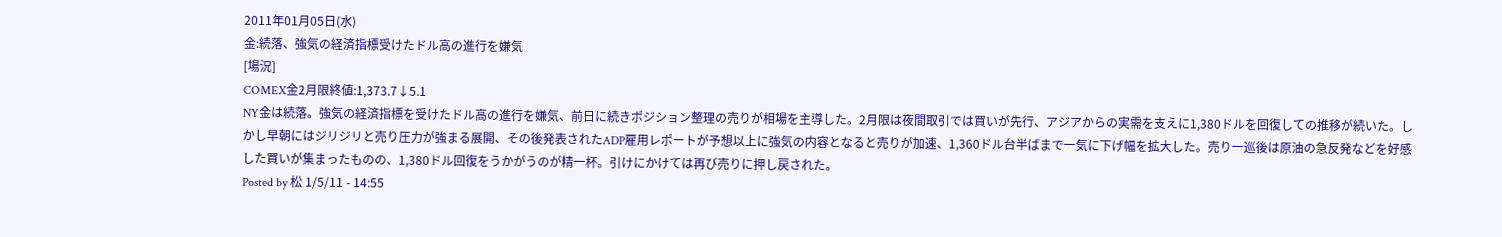2011年01月05日(水)
金:続落、強気の経済指標受けたドル高の進行を嫌気
[場況]
COMEX金2月限終値:1,373.7↓5.1
NY金は続落。強気の経済指標を受けたドル高の進行を嫌気、前日に続きポジション整理の売りが相場を主導した。2月限は夜間取引では買いが先行、アジアからの実需を支えに1,380ドルを回復しての推移が続いた。しかし早朝にはジリジリと売り圧力が強まる展開、その後発表されたADP雇用レポートが予想以上に強気の内容となると売りが加速、1,360ドル台半ばまで一気に下げ幅を拡大した。売り一巡後は原油の急反発などを好感した買いが集まったものの、1,380ドル回復をうかがうのが精一杯。引けにかけては再び売りに押し戻された。
Posted by 松 1/5/11 - 14:55